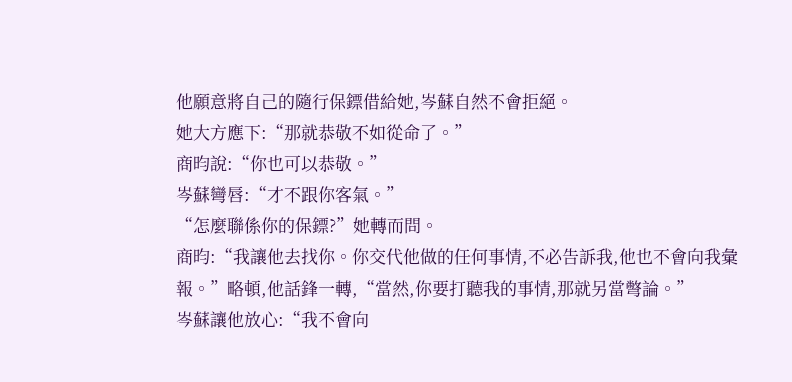他願意將自己的隨行保鏢借給她,岑蘇自然不會拒絕。
她大方應下:“那就恭敬不如從命了。”
商昀說:“你也可以恭敬。”
岑蘇彎唇:“才不跟你客氣。”
“怎麼聯係你的保鏢?”她轉而問。
商昀:“我讓他去找你。你交代他做的任何事情,不必告訴我,他也不會向我彙報。”略頓,他話鋒一轉,“當然,你要打聽我的事情,那就另當彆論。”
岑蘇讓他放心:“我不會向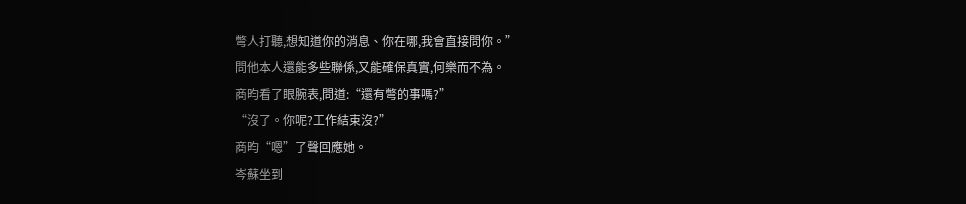彆人打聽,想知道你的消息、你在哪,我會直接問你。”
問他本人還能多些聯係,又能確保真實,何樂而不為。
商昀看了眼腕表,問道:“還有彆的事嗎?”
“沒了。你呢?工作結束沒?”
商昀“嗯”了聲回應她。
岑蘇坐到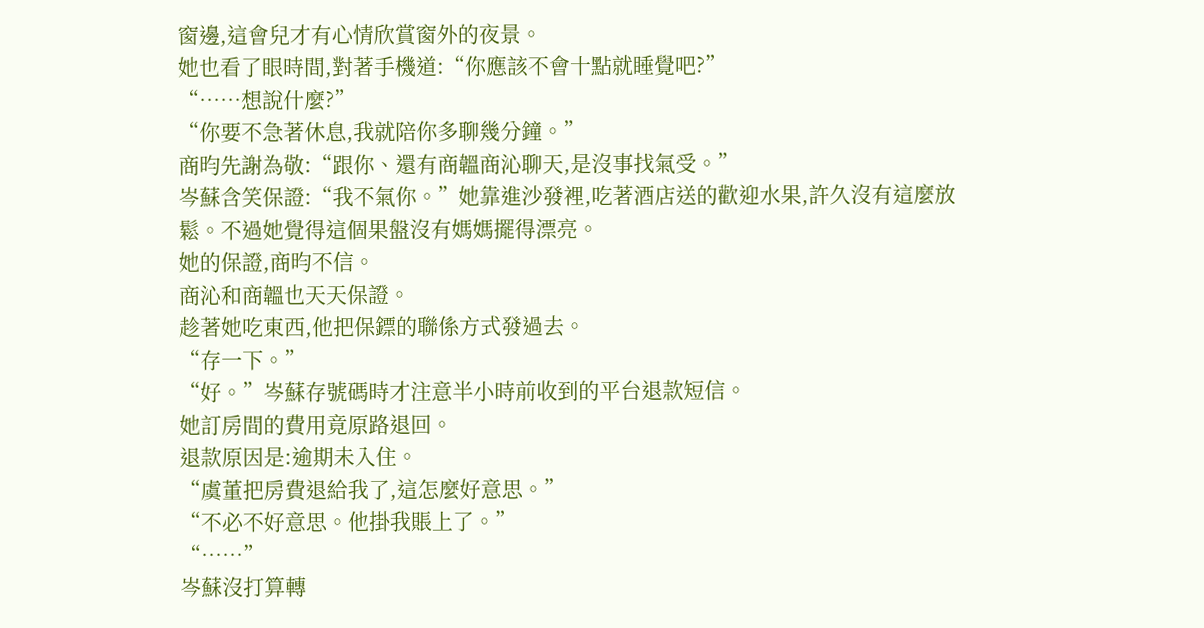窗邊,這會兒才有心情欣賞窗外的夜景。
她也看了眼時間,對著手機道:“你應該不會十點就睡覺吧?”
“……想說什麼?”
“你要不急著休息,我就陪你多聊幾分鐘。”
商昀先謝為敬:“跟你、還有商韞商沁聊天,是沒事找氣受。”
岑蘇含笑保證:“我不氣你。”她靠進沙發裡,吃著酒店送的歡迎水果,許久沒有這麼放鬆。不過她覺得這個果盤沒有媽媽擺得漂亮。
她的保證,商昀不信。
商沁和商韞也天天保證。
趁著她吃東西,他把保鏢的聯係方式發過去。
“存一下。”
“好。”岑蘇存號碼時才注意半小時前收到的平台退款短信。
她訂房間的費用竟原路退回。
退款原因是:逾期未入住。
“虞董把房費退給我了,這怎麼好意思。”
“不必不好意思。他掛我賬上了。”
“……”
岑蘇沒打算轉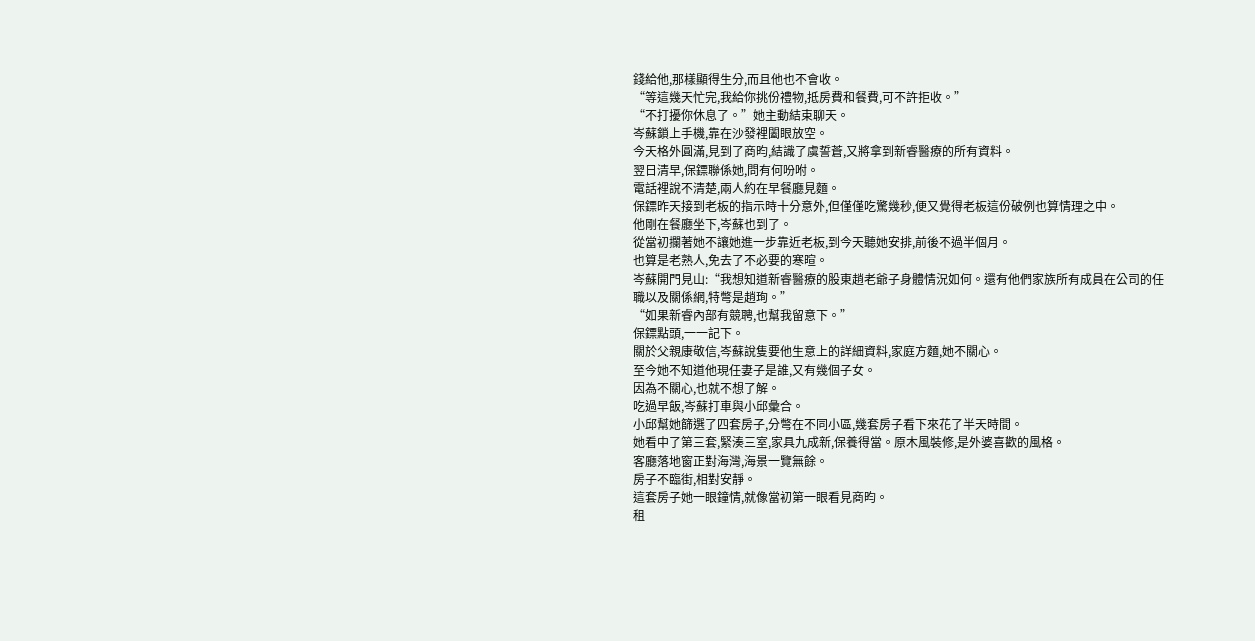錢給他,那樣顯得生分,而且他也不會收。
“等這幾天忙完,我給你挑份禮物,抵房費和餐費,可不許拒收。”
“不打擾你休息了。”她主動結束聊天。
岑蘇鎖上手機,靠在沙發裡闔眼放空。
今天格外圓滿,見到了商昀,結識了虞誓蒼,又將拿到新睿醫療的所有資料。
翌日清早,保鏢聯係她,問有何吩咐。
電話裡說不清楚,兩人約在早餐廳見麵。
保鏢昨天接到老板的指示時十分意外,但僅僅吃驚幾秒,便又覺得老板這份破例也算情理之中。
他剛在餐廳坐下,岑蘇也到了。
從當初攔著她不讓她進一步靠近老板,到今天聽她安排,前後不過半個月。
也算是老熟人,免去了不必要的寒暄。
岑蘇開門見山:“我想知道新睿醫療的股東趙老爺子身體情況如何。還有他們家族所有成員在公司的任職以及關係網,特彆是趙珣。”
“如果新睿內部有競聘,也幫我留意下。”
保鏢點頭,一一記下。
關於父親康敬信,岑蘇說隻要他生意上的詳細資料,家庭方麵,她不關心。
至今她不知道他現任妻子是誰,又有幾個子女。
因為不關心,也就不想了解。
吃過早飯,岑蘇打車與小邱彙合。
小邱幫她篩選了四套房子,分彆在不同小區,幾套房子看下來花了半天時間。
她看中了第三套,緊湊三室,家具九成新,保養得當。原木風裝修,是外婆喜歡的風格。
客廳落地窗正對海灣,海景一覽無餘。
房子不臨街,相對安靜。
這套房子她一眼鐘情,就像當初第一眼看見商昀。
租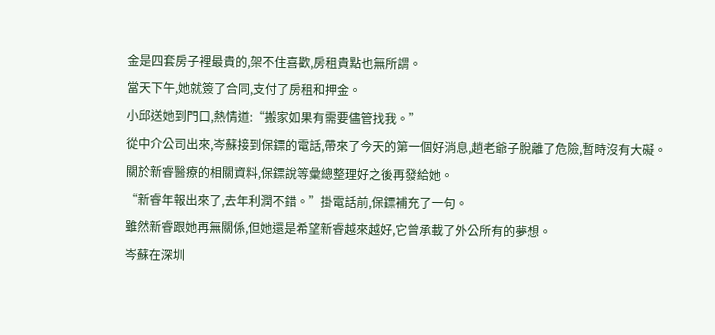金是四套房子裡最貴的,架不住喜歡,房租貴點也無所謂。
當天下午,她就簽了合同,支付了房租和押金。
小邱送她到門口,熱情道:“搬家如果有需要儘管找我。”
從中介公司出來,岑蘇接到保鏢的電話,帶來了今天的第一個好消息,趙老爺子脫離了危險,暫時沒有大礙。
關於新睿醫療的相關資料,保鏢說等彙總整理好之後再發給她。
“新睿年報出來了,去年利潤不錯。”掛電話前,保鏢補充了一句。
雖然新睿跟她再無關係,但她還是希望新睿越來越好,它曾承載了外公所有的夢想。
岑蘇在深圳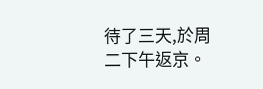待了三天,於周二下午返京。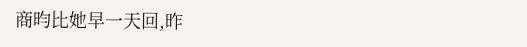商昀比她早一天回,昨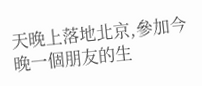天晚上落地北京,參加今晚一個朋友的生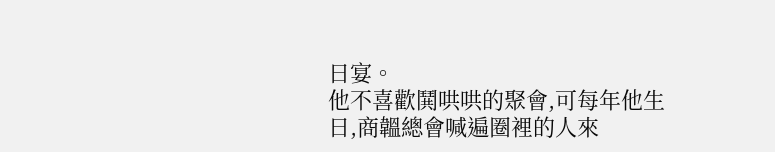日宴。
他不喜歡鬨哄哄的聚會,可每年他生日,商韞總會喊遍圈裡的人來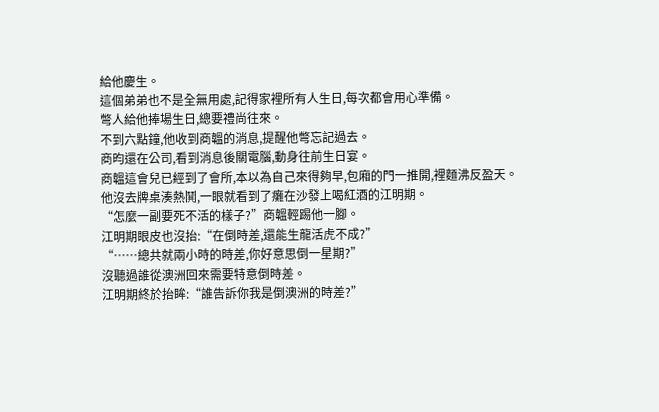給他慶生。
這個弟弟也不是全無用處,記得家裡所有人生日,每次都會用心準備。
彆人給他捧場生日,總要禮尚往來。
不到六點鐘,他收到商韞的消息,提醒他彆忘記過去。
商昀還在公司,看到消息後關電腦,動身往前生日宴。
商韞這會兒已經到了會所,本以為自己來得夠早,包廂的門一推開,裡麵沸反盈天。
他沒去牌桌湊熱鬨,一眼就看到了癱在沙發上喝紅酒的江明期。
“怎麼一副要死不活的樣子?”商韞輕踢他一腳。
江明期眼皮也沒抬:“在倒時差,還能生龍活虎不成?”
“……總共就兩小時的時差,你好意思倒一星期?”
沒聽過誰從澳洲回來需要特意倒時差。
江明期終於抬眸:“誰告訴你我是倒澳洲的時差?”